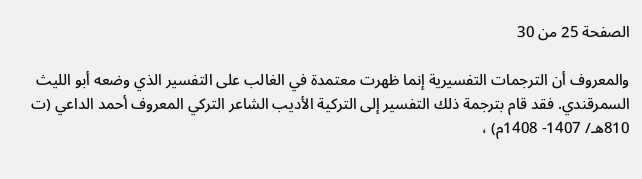الصفحة 25 من 30

والمعروف أن الترجمات التفسيرية إنما ظهرت معتمدة في الغالب على التفسير الذي وضعه أبو الليث السمرقندي. فقد قام بترجمة ذلك التفسير إلى التركية الأديب الشاعر التركي المعروف أحمد الداعي (ت 810هـ/ 1407- 1408م) ،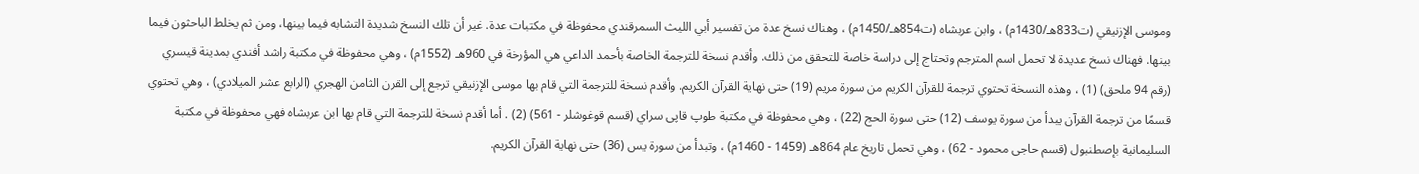وموسى الإزنيقي (ت833هـ/1430م) ، وابن عربشاه (ت854هـ/1450م) ، وهناك نسخ عدة من تفسير أبي الليث السمرقندي محفوظة في مكتبات عدة. غير أن تلك النسخ شديدة التشابه فيما بينها، ومن ثم يخلط الباحثون فيما بينها. فهناك نسخ عديدة لا تحمل اسم المترجم وتحتاج إلى دراسة خاصة للتحقق من ذلك. وأقدم نسخة للترجمة الخاصة بأحمد الداعي هي المؤرخة في 960هـ (1552م) ، وهي محفوظة في مكتبة راشد أفندي بمدينة قيسري (رقم 94 ملحق) (1) ، وهذه النسخة تحتوي ترجمة للقرآن الكريم من سورة مريم (19) حتى نهاية القرآن الكريم. وأقدم نسخة للترجمة التي قام بها موسى الإزنيقي ترجع إلى القرن الثامن الهجري (الرابع عشر الميلادي) ، وهي تحتوي قسمًا من ترجمة القرآن يبدأ من سورة يوسف (12) حتى سورة الحج (22) ، وهي محفوظة في مكتبة طوپ قاپى سراي (قسم قوغوشلر - 561) (2) . أما أقدم نسخة للترجمة التي قام بها ابن عربشاه فهي محفوظة في مكتبة السليمانية بإصطنبول (قسم حاجى محمود - 62) ، وهي تحمل تاريخ عام 864هـ (1459 - 1460م) ، وتبدأ من سورة يس (36) حتى نهاية القرآن الكريم.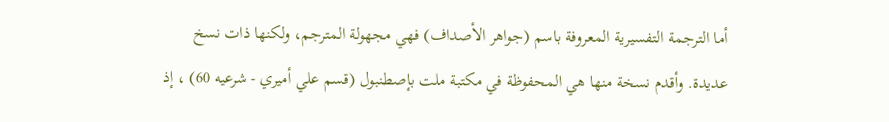أما الترجمة التفسيرية المعروفة باسم (جواهر الأصداف) فهي مجهولة المترجم، ولكنها ذات نسخ عديدة. وأقدم نسخة منها هي المحفوظة في مكتبة ملت بإصطنبول (قسم علي أميري - شرعيه 60) ، إذ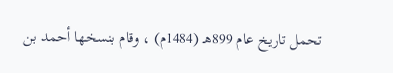تحمل تاريخ عام 899هـ (1484م) ، وقام بنسخها أحمد بن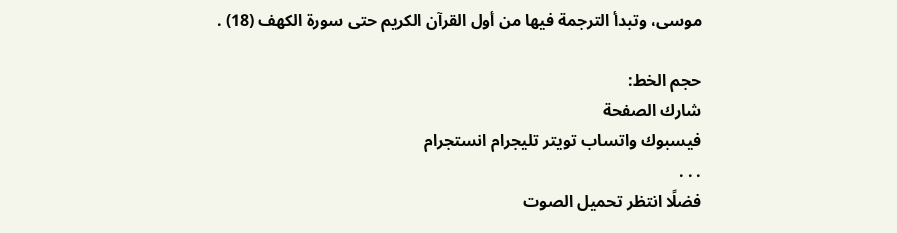موسى، وتبدأ الترجمة فيها من أول القرآن الكريم حتى سورة الكهف (18) .

حجم الخط:
شارك الصفحة
فيسبوك واتساب تويتر تليجرام انستجرام
. . .
فضلًا انتظر تحميل الصوت